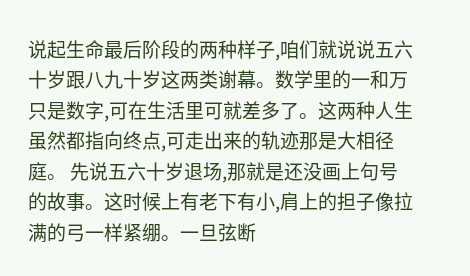说起生命最后阶段的两种样子,咱们就说说五六十岁跟八九十岁这两类谢幕。数学里的一和万只是数字,可在生活里可就差多了。这两种人生虽然都指向终点,可走出来的轨迹那是大相径庭。 先说五六十岁退场,那就是还没画上句号的故事。这时候上有老下有小,肩上的担子像拉满的弓一样紧绷。一旦弦断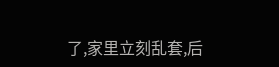了,家里立刻乱套,后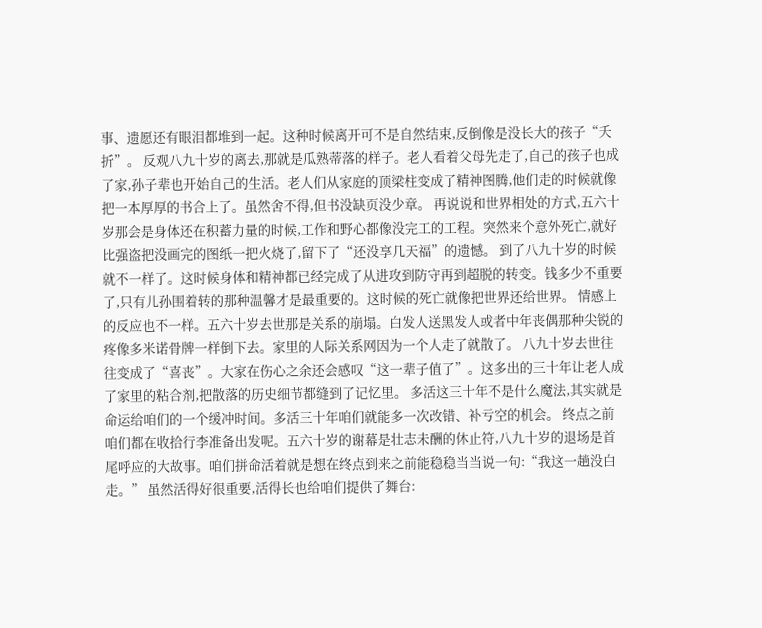事、遗愿还有眼泪都堆到一起。这种时候离开可不是自然结束,反倒像是没长大的孩子“夭折”。 反观八九十岁的离去,那就是瓜熟蒂落的样子。老人看着父母先走了,自己的孩子也成了家,孙子辈也开始自己的生活。老人们从家庭的顶梁柱变成了精神图腾,他们走的时候就像把一本厚厚的书合上了。虽然舍不得,但书没缺页没少章。 再说说和世界相处的方式,五六十岁那会是身体还在积蓄力量的时候,工作和野心都像没完工的工程。突然来个意外死亡,就好比强盗把没画完的图纸一把火烧了,留下了“还没享几天福”的遗憾。 到了八九十岁的时候就不一样了。这时候身体和精神都已经完成了从进攻到防守再到超脱的转变。钱多少不重要了,只有儿孙围着转的那种温馨才是最重要的。这时候的死亡就像把世界还给世界。 情感上的反应也不一样。五六十岁去世那是关系的崩塌。白发人送黑发人或者中年丧偶那种尖锐的疼像多米诺骨牌一样倒下去。家里的人际关系网因为一个人走了就散了。 八九十岁去世往往变成了“喜丧”。大家在伤心之余还会感叹“这一辈子值了”。这多出的三十年让老人成了家里的粘合剂,把散落的历史细节都缝到了记忆里。 多活这三十年不是什么魔法,其实就是命运给咱们的一个缓冲时间。多活三十年咱们就能多一次改错、补亏空的机会。 终点之前咱们都在收拾行李准备出发呢。五六十岁的谢幕是壮志未酬的休止符,八九十岁的退场是首尾呼应的大故事。咱们拼命活着就是想在终点到来之前能稳稳当当说一句:“我这一趟没白走。” 虽然活得好很重要,活得长也给咱们提供了舞台: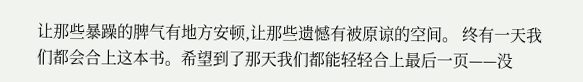让那些暴躁的脾气有地方安顿,让那些遗憾有被原谅的空间。 终有一天我们都会合上这本书。希望到了那天我们都能轻轻合上最后一页——没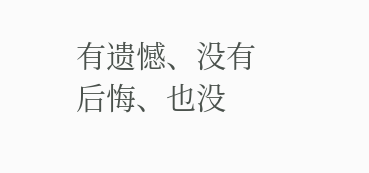有遗憾、没有后悔、也没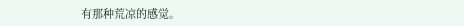有那种荒凉的感觉。